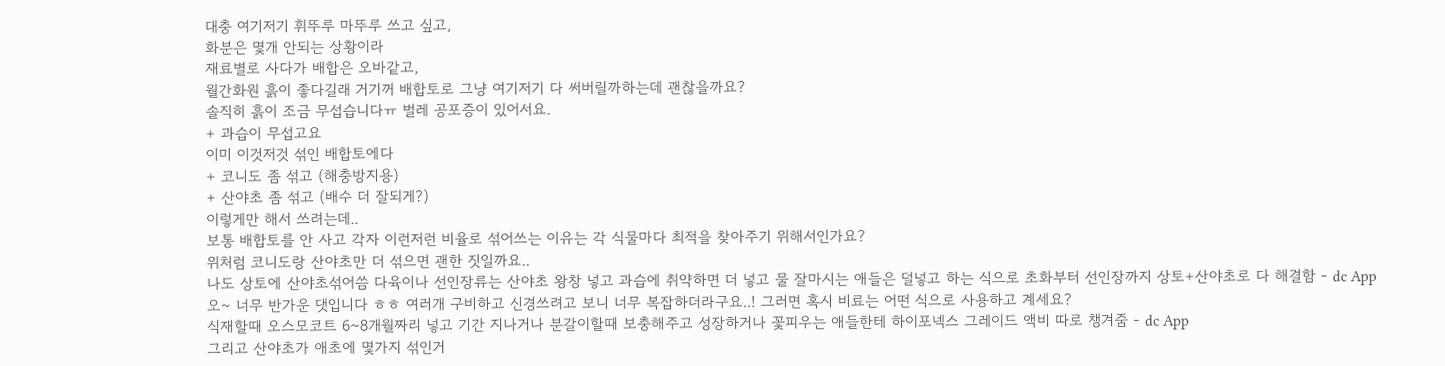대충 여기저기 휘뚜루 마뚜루 쓰고 싶고,
화분은 몇개 안되는 상황이라
재료별로 사다가 배합은 오바같고,
월간화원 흙이 좋다길래 거기꺼 배합토로 그냥 여기저기 다 써버릴까하는데 괜찮을까요?
솔직히 흙이 조금 무섭습니다ㅠ 벌레 공포증이 있어서요.
+ 과습이 무섭고요
이미 이것저것 섞인 배합토에다
+ 코니도 좀 섞고 (해충방지용)
+ 산야초 좀 섞고 (배수 더 잘되게?)
이렇게만 해서 쓰려는데..
보통 배합토를 안 사고 각자 이런저런 비율로 섞어쓰는 이유는 각 식물마다 최적을 찾아주기 위해서인가요?
위처럼 코니도랑 산야초만 더 섞으면 괜한 짓일까요..
나도 상토에 산야초섞어씀 다육이나 선인장류는 산야초 왕창 넣고 과습에 취약하면 더 넣고 물 잘마시는 애들은 덜넣고 하는 식으로 초화부터 선인장까지 상토+산야초로 다 해결함 - dc App
오~ 너무 반가운 댓입니다 ㅎㅎ 여러개 구비하고 신경쓰려고 보니 너무 복잡하더라구요..! 그러면 혹시 비료는 어떤 식으로 사용하고 계세요?
식재할때 오스모코트 6~8개월짜리 넣고 기간 지나거나 분갈이할때 보충해주고 성장하거나 꽃피우는 애들한테 하이포넥스 그레이드 액비 따로 챙겨줌 - dc App
그리고 산야초가 애초에 몇가지 섞인거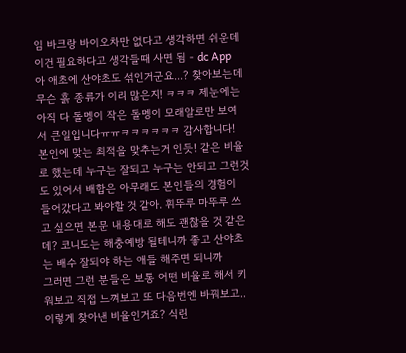임 바크랑 바이오차만 없다고 생각하면 쉬운데 이건 필요하다고 생각들때 사면 됨 - dc App
아 애초에 산야초도 섞인거군요...? 찾아보는데 무슨 흙 종류가 이리 많은지! ㅋㅋㅋ 제눈에는 아직 다 돌멩이 작은 돌멩이 모래알로만 보여서 큰일입니다ㅠㅠㅋㅋㅋㅋㅋㅋ 감사합니다!
본인에 맞는 최적을 맞추는거 인듯! 같은 비율로 했는데 누구는 잘되고 누구는 안되고 그런것도 있어서 배합은 아무래도 본인들의 경험이 들어갔다고 봐야할 것 같아. 휘뚜루 마뚜루 쓰고 싶으면 본문 내용대로 해도 괜찮을 것 같은데? 코니도는 해충예방 될테니까 좋고 산야초는 배수 잘되야 하는 애들 해주면 되니까
그러면 그런 분들은 보통 어떤 비율로 해서 키워보고 직접 느껴보고 또 다음번엔 바꿔보고.. 이렇게 찾아낸 비율인거죠? 식린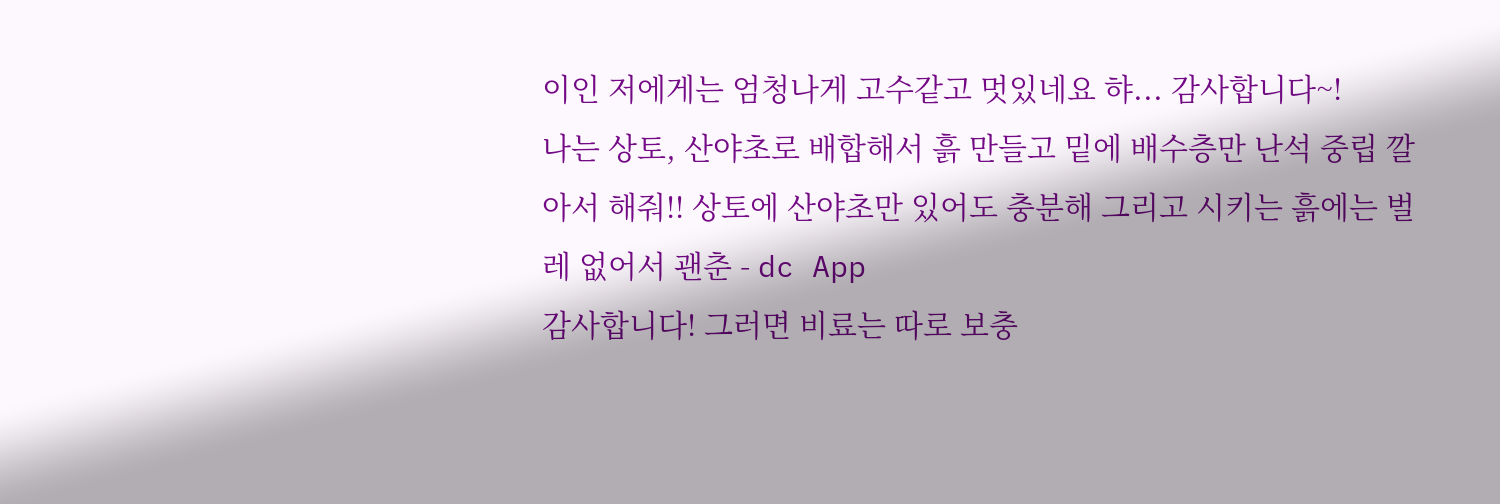이인 저에게는 엄청나게 고수같고 멋있네요 햐... 감사합니다~!
나는 상토, 산야초로 배합해서 흙 만들고 밑에 배수층만 난석 중립 깔아서 해줘!! 상토에 산야초만 있어도 충분해 그리고 시키는 흙에는 벌레 없어서 괜춘 - dc App
감사합니다! 그러면 비료는 따로 보충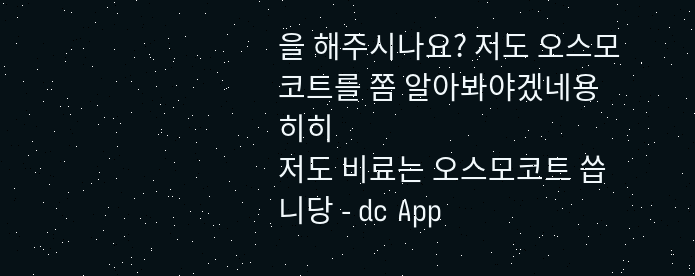을 해주시나요? 저도 오스모코트를 쫌 알아봐야겠네용 히히
저도 비료는 오스모코트 씁니당 - dc App